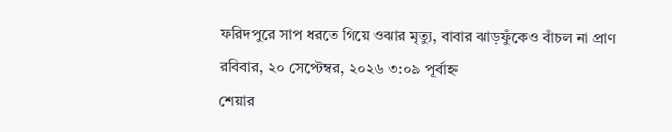ফরিদপুরে সাপ ধরতে গিয়ে ওঝার মৃত্যু, বাবার ঝাড়ফুঁকেও বাঁচল না প্রাণ
রবিবার, ২০ সেপ্টেম্বর, ২০২৬ ৩:০৯ পূর্বাহ্ন
শেয়ার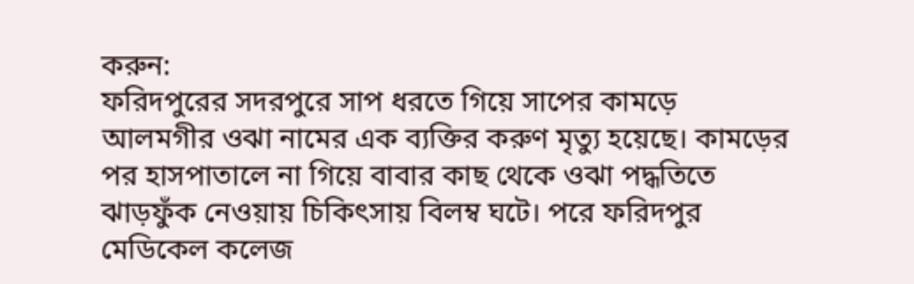করুন:
ফরিদপুরের সদরপুরে সাপ ধরতে গিয়ে সাপের কামড়ে আলমগীর ওঝা নামের এক ব্যক্তির করুণ মৃত্যু হয়েছে। কামড়ের পর হাসপাতালে না গিয়ে বাবার কাছ থেকে ওঝা পদ্ধতিতে ঝাড়ফুঁক নেওয়ায় চিকিৎসায় বিলম্ব ঘটে। পরে ফরিদপুর মেডিকেল কলেজ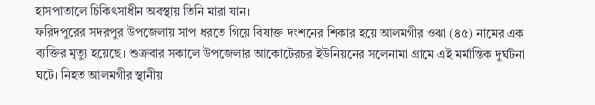হাসপাতালে চিকিৎসাধীন অবস্থায় তিনি মারা যান।
ফরিদপুরের সদরপুর উপজেলায় সাপ ধরতে গিয়ে বিষাক্ত দংশনের শিকার হয়ে আলমগীর ওঝা (৪৫) নামের এক ব্যক্তির মৃত্যু হয়েছে। শুক্রবার সকালে উপজেলার আকোটেরচর ইউনিয়নের সলেনামা গ্রামে এই মর্মান্তিক দুর্ঘটনা ঘটে। নিহত আলমগীর স্থানীয়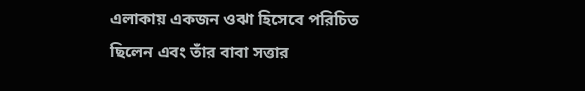এলাকায় একজন ওঝা হিসেবে পরিচিত ছিলেন এবং তাঁর বাবা সত্তার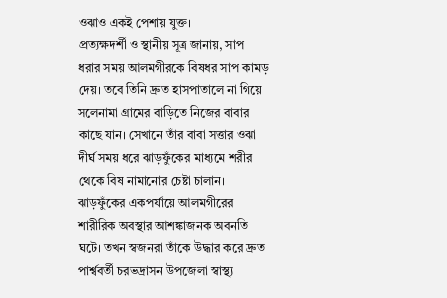ওঝাও একই পেশায় যুক্ত।
প্রত্যক্ষদর্শী ও স্থানীয় সূত্র জানায়, সাপ ধরার সময় আলমগীরকে বিষধর সাপ কামড় দেয়। তবে তিনি দ্রুত হাসপাতালে না গিয়ে সলেনামা গ্রামের বাড়িতে নিজের বাবার কাছে যান। সেখানে তাঁর বাবা সত্তার ওঝা দীর্ঘ সময় ধরে ঝাড়ফুঁকের মাধ্যমে শরীর থেকে বিষ নামানোর চেষ্টা চালান।
ঝাড়ফুঁকের একপর্যায়ে আলমগীরের শারীরিক অবস্থার আশঙ্কাজনক অবনতি ঘটে। তখন স্বজনরা তাঁকে উদ্ধার করে দ্রুত পার্শ্ববর্তী চরভদ্রাসন উপজেলা স্বাস্থ্য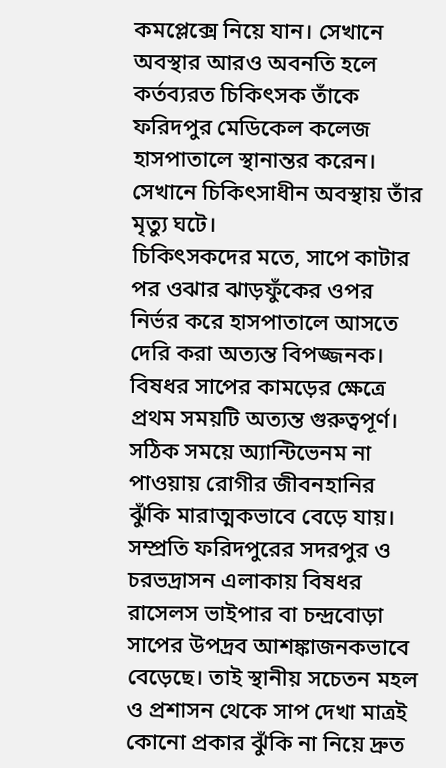কমপ্লেক্সে নিয়ে যান। সেখানে অবস্থার আরও অবনতি হলে কর্তব্যরত চিকিৎসক তাঁকে ফরিদপুর মেডিকেল কলেজ হাসপাতালে স্থানান্তর করেন। সেখানে চিকিৎসাধীন অবস্থায় তাঁর মৃত্যু ঘটে।
চিকিৎসকদের মতে, সাপে কাটার পর ওঝার ঝাড়ফুঁকের ওপর নির্ভর করে হাসপাতালে আসতে দেরি করা অত্যন্ত বিপজ্জনক। বিষধর সাপের কামড়ের ক্ষেত্রে প্রথম সময়টি অত্যন্ত গুরুত্বপূর্ণ। সঠিক সময়ে অ্যান্টিভেনম না পাওয়ায় রোগীর জীবনহানির ঝুঁকি মারাত্মকভাবে বেড়ে যায়।
সম্প্রতি ফরিদপুরের সদরপুর ও চরভদ্রাসন এলাকায় বিষধর রাসেলস ভাইপার বা চন্দ্রবোড়া সাপের উপদ্রব আশঙ্কাজনকভাবে বেড়েছে। তাই স্থানীয় সচেতন মহল ও প্রশাসন থেকে সাপ দেখা মাত্রই কোনো প্রকার ঝুঁকি না নিয়ে দ্রুত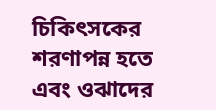চিকিৎসকের শরণাপন্ন হতে এবং ওঝাদের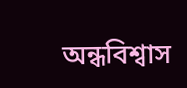অন্ধবিশ্বাস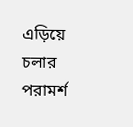এড়িয়ে চলার পরামর্শ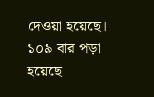দেওয়া হয়েছে।
১০৯ বার পড়া হয়েছে